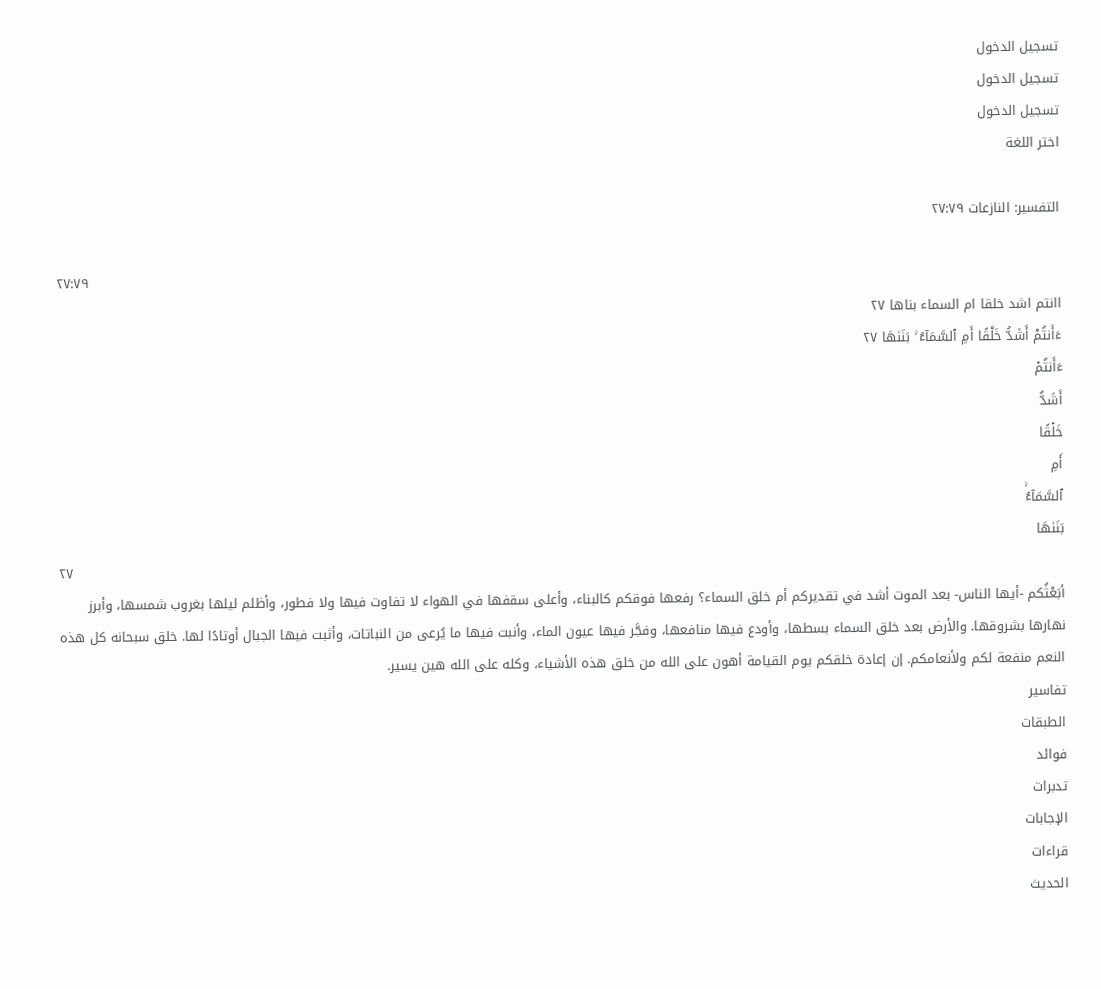تسجيل الدخول
تسجيل الدخول
تسجيل الدخول
اختر اللغة

التفسير: النازعات ٢٧:٧٩

٢٧:٧٩
اانتم اشد خلقا ام السماء بناها ٢٧
ءَأَنتُمْ أَشَدُّ خَلْقًا أَمِ ٱلسَّمَآءُ ۚ بَنَىٰهَا ٢٧
ءَأَنتُمۡ
أَشَدُّ
خَلۡقًا
أَمِ
ٱلسَّمَآءُۚ
بَنَىٰهَا
٢٧
أبَعْثُكم -أيها الناس- بعد الموت أشد في تقديركم أم خلق السماء؟ رفعها فوقكم كالبناء، وأعلى سقفها في الهواء لا تفاوت فيها ولا فطور، وأظلم ليلها بغروب شمسها، وأبرز نهارها بشروقها. والأرض بعد خلق السماء بسطها، وأودع فيها منافعها، وفجَّر فيها عيون الماء، وأنبت فيها ما يُرعى من النباتات، وأثبت فيها الجبال أوتادًا لها. خلق سبحانه كل هذه النعم منفعة لكم ولأنعامكم. إن إعادة خلقكم يوم القيامة أهون على الله من خلق هذه الأشياء، وكله على الله هين يسير.
تفاسير
الطبقات
فوائد
تدبرات
الإجابات
قراءات
الحديث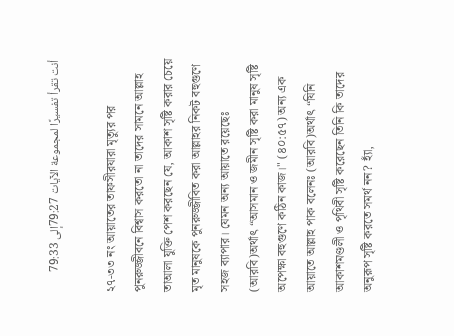أنت تقرأ تفسيرًا لمجموعة الآيات 79:27إلى 79:33

২৭-৩৩ নং আয়াতের তাফসীরযারা মৃত্যুর পর পুনরুজ্জীবনে বিশ্বাস করতো না তাদের সামনে আল্লাহ তাআলা যুক্তি পেশ করছেন যে, আকাশ সৃষ্টি করার চেয়ে মৃত মানুষকে পুনরুজ্জীবিত করা আল্লাহর নিকট বহুগুণে সহজ ব্যাপার। যেমন অন্য আয়াতে রয়েছেঃ (আরবি)অর্থাৎ “আসমান ও জমীন সৃষ্টি করা মানুষ সৃষ্টি অপেক্ষা বহুগুণে কঠিন কাজ।" (৪০:৫৭) অন্য এক আয়াতে আল্লাহ পাক বলেনঃ (আরবি)অর্থাৎ “যিনি আকাশমণ্ডলী ও পৃথিবী সৃষ্টি করেছেন তিনি কি তাদের অনুরূপ সৃষ্টি করতে সমর্থ নন? হ্যাঁ,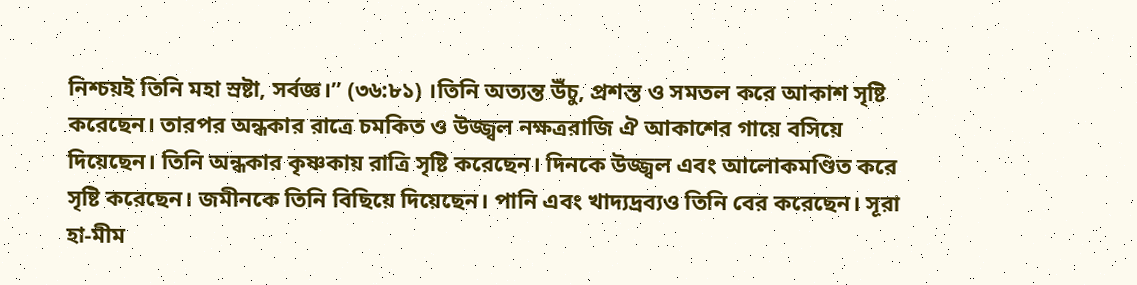নিশ্চয়ই তিনি মহা স্রষ্টা, সর্বজ্ঞ।” (৩৬:৮১) ।তিনি অত্যন্ত উঁচু, প্রশস্ত ও সমতল করে আকাশ সৃষ্টি করেছেন। তারপর অন্ধকার রাত্রে চমকিত ও উজ্জ্বল নক্ষত্ররাজি ঐ আকাশের গায়ে বসিয়ে দিয়েছেন। তিনি অন্ধকার কৃষ্ণকায় রাত্রি সৃষ্টি করেছেন। দিনকে উজ্জ্বল এবং আলোকমণ্ডিত করে সৃষ্টি করেছেন। জমীনকে তিনি বিছিয়ে দিয়েছেন। পানি এবং খাদ্যদ্রব্যও তিনি বের করেছেন। সূরা হা-মীম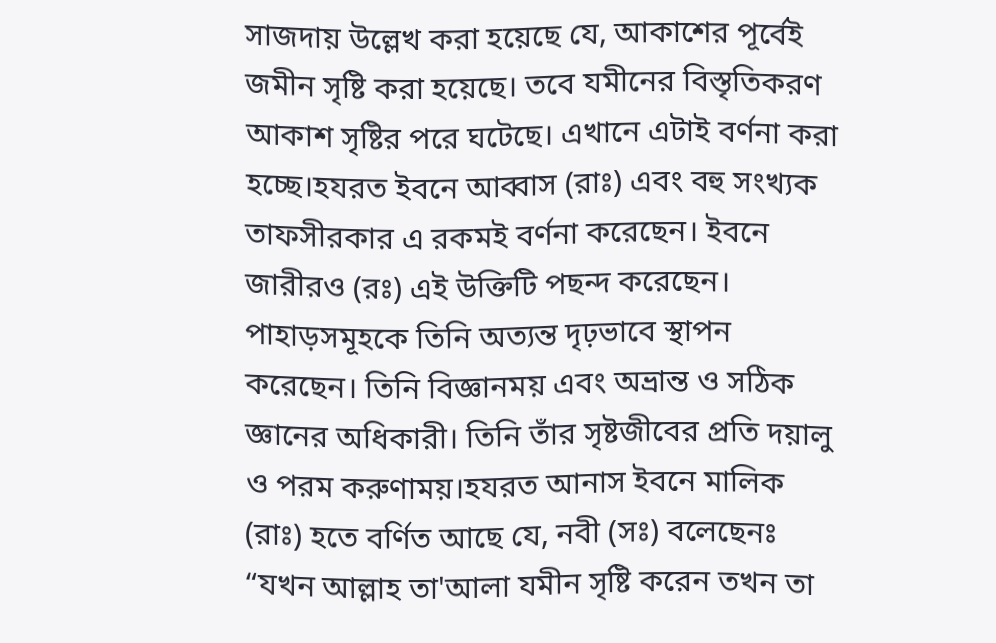সাজদায় উল্লেখ করা হয়েছে যে, আকাশের পূর্বেই জমীন সৃষ্টি করা হয়েছে। তবে যমীনের বিস্তৃতিকরণ আকাশ সৃষ্টির পরে ঘটেছে। এখানে এটাই বর্ণনা করা হচ্ছে।হযরত ইবনে আব্বাস (রাঃ) এবং বহু সংখ্যক তাফসীরকার এ রকমই বর্ণনা করেছেন। ইবনে জারীরও (রঃ) এই উক্তিটি পছন্দ করেছেন। পাহাড়সমূহকে তিনি অত্যন্ত দৃঢ়ভাবে স্থাপন করেছেন। তিনি বিজ্ঞানময় এবং অভ্রান্ত ও সঠিক জ্ঞানের অধিকারী। তিনি তাঁর সৃষ্টজীবের প্রতি দয়ালু ও পরম করুণাময়।হযরত আনাস ইবনে মালিক (রাঃ) হতে বর্ণিত আছে যে, নবী (সঃ) বলেছেনঃ “যখন আল্লাহ তা'আলা যমীন সৃষ্টি করেন তখন তা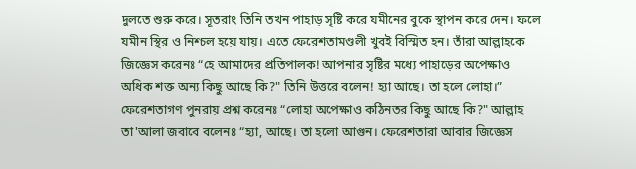দুলতে শুরু করে। সূতরাং তিনি তখন পাহাড় সৃষ্টি করে যমীনের বুকে স্থাপন করে দেন। ফলে যমীন স্থির ও নিশ্চল হয়ে যায়। এতে ফেরেশতামণ্ডলী খুবই বিস্মিত হন। তাঁরা আল্লাহকে জিজ্ঞেস করেনঃ “হে আমাদের প্রতিপালক! আপনার সৃষ্টির মধ্যে পাহাড়ের অপেক্ষাও অধিক শক্ত অন্য কিছু আছে কি?" তিনি উত্তরে বলেন! হ্যা আছে। তা হলে লোহা।” ফেরেশতাগণ পুনরায় প্রশ্ন করেনঃ “লোহা অপেক্ষাও কঠিনতর কিছু আছে কি?" আল্লাহ তা'আলা জবাবে বলেনঃ “হ্যা, আছে। তা হলো আগুন। ফেরেশতারা আবার জিজ্ঞেস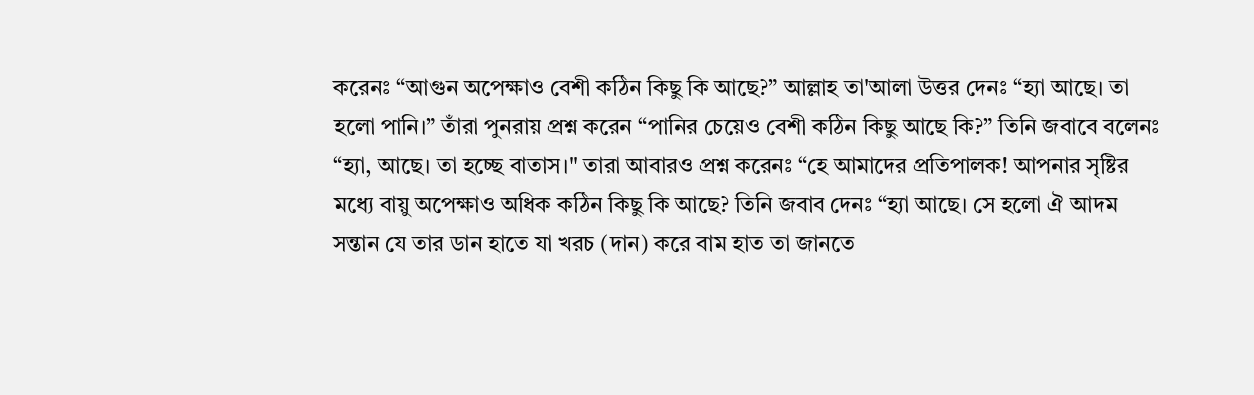করেনঃ “আগুন অপেক্ষাও বেশী কঠিন কিছু কি আছে?” আল্লাহ তা'আলা উত্তর দেনঃ “হ্যা আছে। তা হলো পানি।” তাঁরা পুনরায় প্রশ্ন করেন “পানির চেয়েও বেশী কঠিন কিছু আছে কি?” তিনি জবাবে বলেনঃ “হ্যা, আছে। তা হচ্ছে বাতাস।" তারা আবারও প্রশ্ন করেনঃ “হে আমাদের প্রতিপালক! আপনার সৃষ্টির মধ্যে বায়ু অপেক্ষাও অধিক কঠিন কিছু কি আছে? তিনি জবাব দেনঃ “হ্যা আছে। সে হলো ঐ আদম সন্তান যে তার ডান হাতে যা খরচ (দান) করে বাম হাত তা জানতে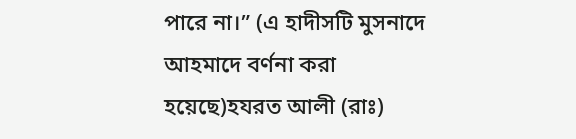পারে না।” (এ হাদীসটি মুসনাদে আহমাদে বর্ণনা করা হয়েছে)হযরত আলী (রাঃ)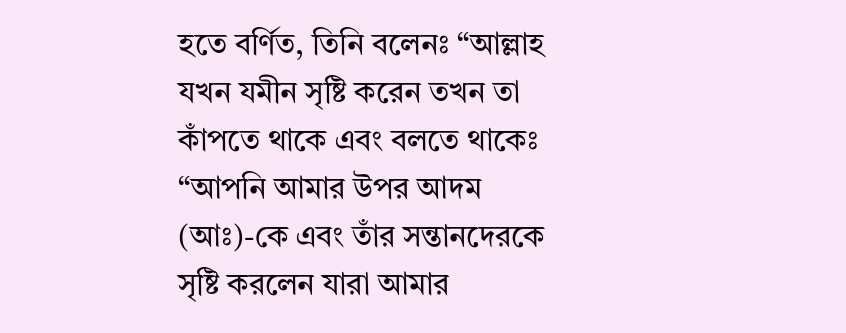হতে বর্ণিত, তিনি বলেনঃ “আল্লাহ যখন যমীন সৃষ্টি করেন তখন তা কাঁপতে থাকে এবং বলতে থাকেঃ “আপনি আমার উপর আদম (আঃ)-কে এবং তাঁর সন্তানদেরকে সৃষ্টি করলেন যারা আমার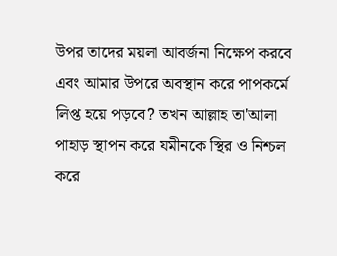উপর তাদের ময়লা আবর্জনা নিক্ষেপ করবে এবং আমার উপরে অবস্থান করে পাপকর্মে লিপ্ত হয়ে পড়বে? তখন আল্লাহ তা'আলা পাহাড় স্থাপন করে যমীনকে স্থির ও নিশ্চল করে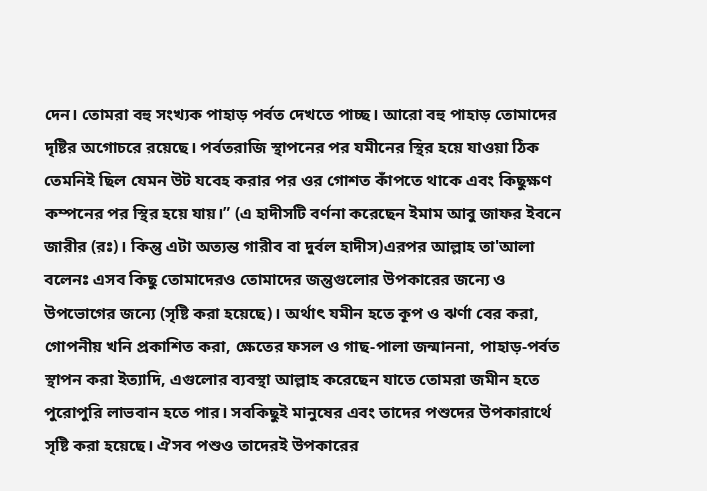দেন। তোমরা বহু সংখ্যক পাহাড় পর্বত দেখতে পাচ্ছ। আরো বহু পাহাড় তোমাদের দৃষ্টির অগোচরে রয়েছে। পর্বতরাজি স্থাপনের পর যমীনের স্থির হয়ে যাওয়া ঠিক তেমনিই ছিল যেমন উট যবেহ করার পর ওর গোশত কাঁপতে থাকে এবং কিছুক্ষণ কম্পনের পর স্থির হয়ে যায়।” (এ হাদীসটি বর্ণনা করেছেন ইমাম আবু জাফর ইবনে জারীর (রঃ)। কিন্তু এটা অত্যন্ত গারীব বা দুর্বল হাদীস)এরপর আল্লাহ তা'আলা বলেনঃ এসব কিছু তোমাদেরও তোমাদের জন্তুগুলোর উপকারের জন্যে ও উপভোগের জন্যে (সৃষ্টি করা হয়েছে)। অর্থাৎ যমীন হতে কূপ ও ঝর্ণা বের করা, গোপনীয় খনি প্রকাশিত করা, ক্ষেতের ফসল ও গাছ-পালা জন্মাননা, পাহাড়-পর্বত স্থাপন করা ইত্যাদি, এগুলোর ব্যবস্থা আল্লাহ করেছেন যাতে তোমরা জমীন হতে পুরোপুরি লাভবান হতে পার। সবকিছুই মানুষের এবং তাদের পশুদের উপকারার্থে সৃষ্টি করা হয়েছে। ঐসব পশুও তাদেরই উপকারের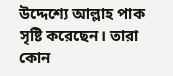উদ্দেশ্যে আল্লাহ পাক সৃষ্টি করেছেন। তারা কোন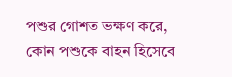পশুর গোশত ভক্ষণ করে, কোন পশুকে বাহন হিসেবে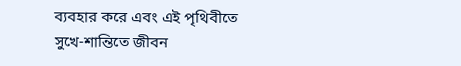ব্যবহার করে এবং এই পৃথিবীতে সুখে-শান্তিতে জীবন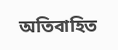অতিবাহিত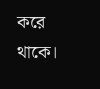করে থাকে।